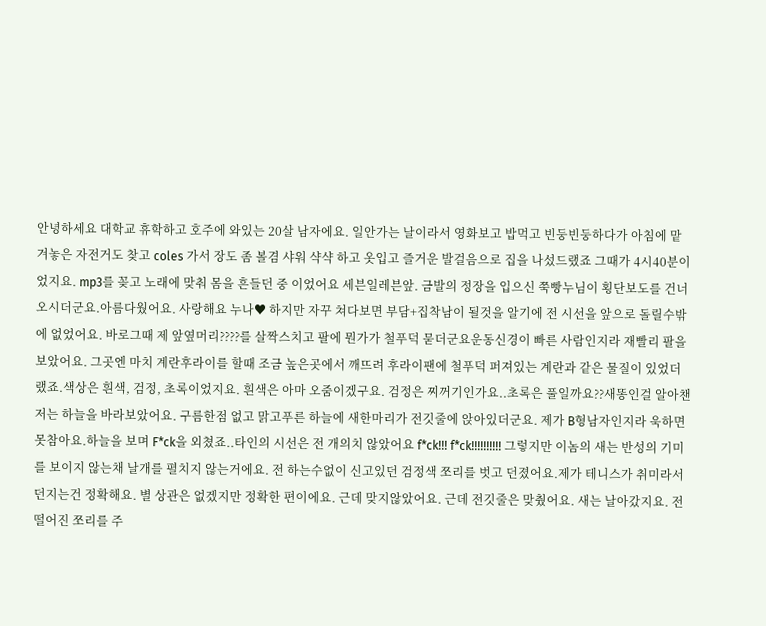안녕하세요 대학교 휴학하고 호주에 와있는 20살 남자에요. 일안가는 날이라서 영화보고 밥먹고 빈둥빈둥하다가 아침에 맡겨놓은 자전거도 찾고 coles 가서 장도 좀 볼겸 샤워 샥샥 하고 옷입고 즐거운 발걸음으로 집을 나섰드랬죠 그때가 4시40분이었지요. mp3를 꽂고 노래에 맞춰 몸을 흔들던 중 이었어요 세븐일레븐앞. 금발의 정장을 입으신 쭉빵누님이 횡단보도를 건너오시더군요.아름다웠어요. 사랑해요 누나♥ 하지만 자꾸 쳐다보면 부담+집착남이 될것을 알기에 전 시선을 앞으로 돌릴수밖에 없었어요. 바로그때 제 앞옆머리????를 살짝스치고 팔에 뭔가가 철푸덕 묻더군요운동신경이 빠른 사람인지라 재빨리 팔을 보았어요. 그곳엔 마치 계란후라이를 할때 조금 높은곳에서 깨뜨려 후라이팬에 철푸덕 퍼져있는 계란과 같은 물질이 있었더랬죠.색상은 흰색, 검정, 초록이었지요. 흰색은 아마 오줌이겠구요. 검정은 찌꺼기인가요..초록은 풀일까요??새똥인걸 알아챈 저는 하늘을 바라보았어요. 구름한점 없고 맑고푸른 하늘에 새한마리가 전깃줄에 앉아있더군요. 제가 B형남자인지라 욱하면 못참아요.하늘을 보며 F*ck을 외쳤죠..타인의 시선은 전 개의치 않았어요 f*ck!!! f*ck!!!!!!!!!! 그렇지만 이놈의 새는 반성의 기미를 보이지 않는채 날개를 펼치지 않는거에요. 전 하는수없이 신고있던 검정색 쪼리를 벗고 던졌어요.제가 테니스가 취미라서 던지는건 정확해요. 별 상관은 없겠지만 정확한 편이에요. 근데 맞지않았어요. 근데 전깃줄은 맞췄어요. 새는 날아갔지요. 전 떨어진 쪼리를 주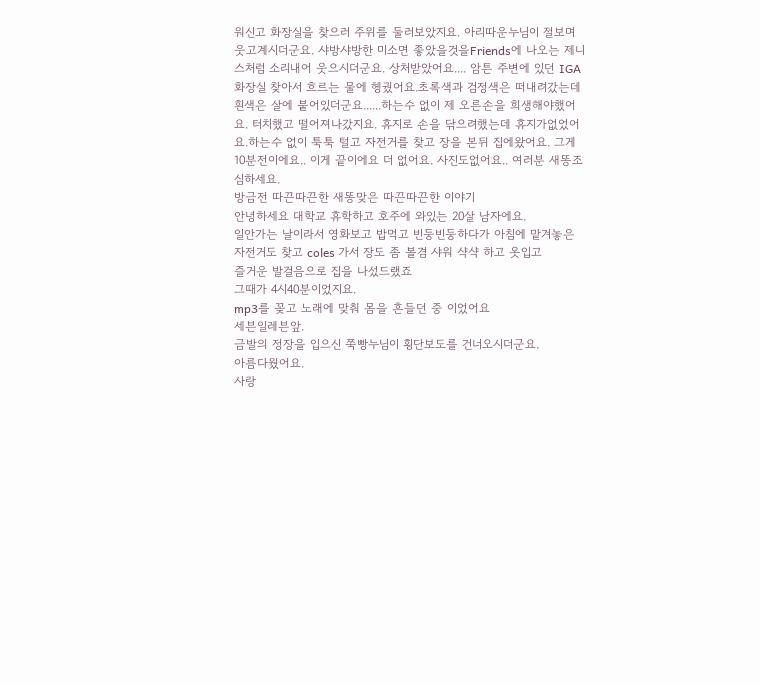워신고 화장실을 찾으러 주위를 둘러보았지요. 아리따운누님이 절보며 웃고계시더군요. 샤방샤방한 미소면 좋았을것을Friends에 나오는 제니스처럼 소리내어 웃으시더군요. 상처받았어요.... 암튼 주변에 있던 IGA 화장실 찾아서 흐르는 물에 헹궜어요.초록색과 검정색은 떠내려갔는데 흰색은 살에 붙어있더군요......하는수 없이 제 오른손을 희생해야했어요. 터치했고 떨어져나갔지요. 휴지로 손을 닦으려했는데 휴지가없었어요.하는수 없이 툭툭 털고 자전거를 찾고 장을 본뒤 집에왔어요. 그게 10분전이에요.. 이게 끝이에요 더 없어요. 사진도없어요.. 여러분 새똥조심하세요.
방금전 따끈따끈한 새똥맞은 따끈따끈한 이야기
안녕하세요 대학교 휴학하고 호주에 와있는 20살 남자에요.
일안가는 날이라서 영화보고 밥먹고 빈둥빈둥하다가 아침에 맡겨놓은
자전거도 찾고 coles 가서 장도 좀 볼겸 샤워 샥샥 하고 옷입고
즐거운 발걸음으로 집을 나섰드랬죠
그때가 4시40분이었지요.
mp3를 꽂고 노래에 맞춰 몸을 흔들던 중 이었어요
세븐일레븐앞.
금발의 정장을 입으신 쭉빵누님이 횡단보도를 건너오시더군요.
아름다웠어요.
사랑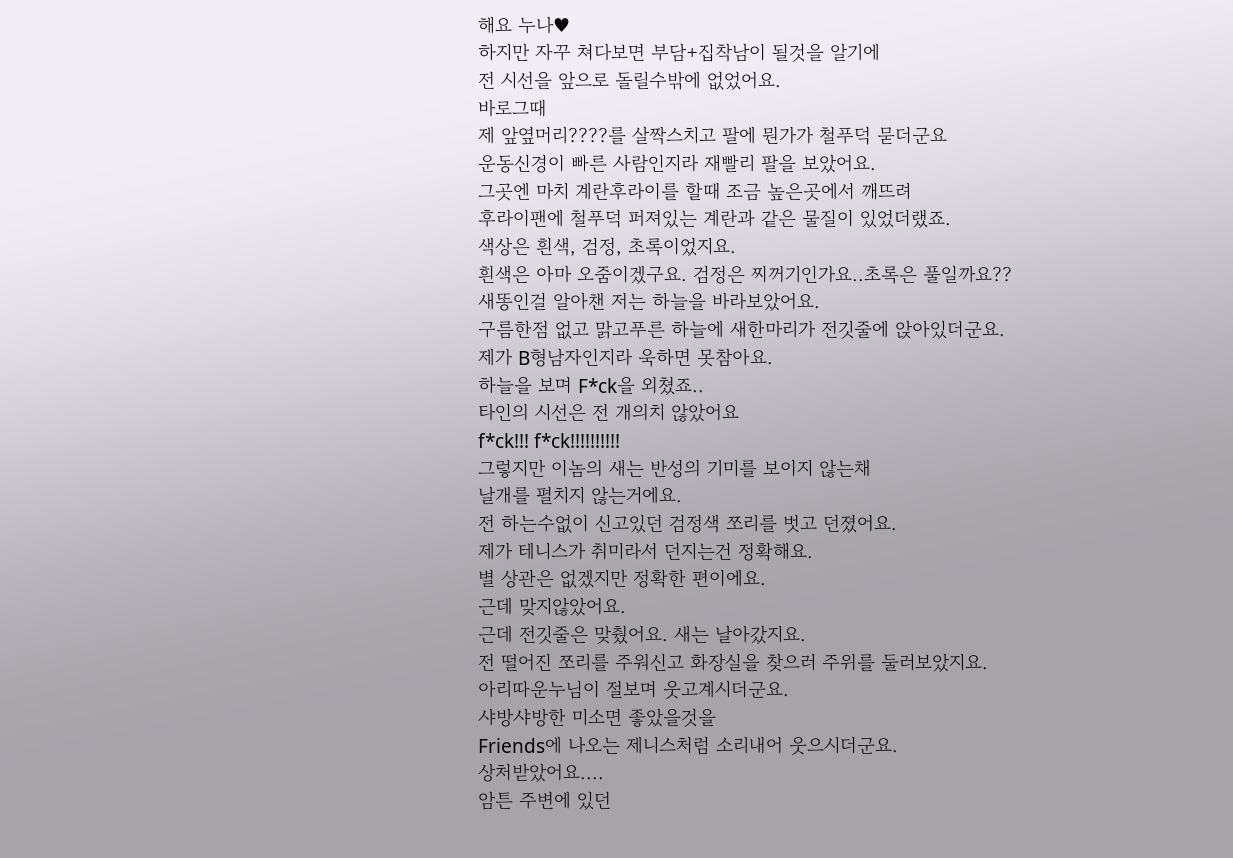해요 누나♥
하지만 자꾸 쳐다보면 부담+집착남이 될것을 알기에
전 시선을 앞으로 돌릴수밖에 없었어요.
바로그때
제 앞옆머리????를 살짝스치고 팔에 뭔가가 철푸덕 묻더군요
운동신경이 빠른 사람인지라 재빨리 팔을 보았어요.
그곳엔 마치 계란후라이를 할때 조금 높은곳에서 깨뜨려
후라이팬에 철푸덕 퍼져있는 계란과 같은 물질이 있었더랬죠.
색상은 흰색, 검정, 초록이었지요.
흰색은 아마 오줌이겠구요. 검정은 찌꺼기인가요..초록은 풀일까요??
새똥인걸 알아챈 저는 하늘을 바라보았어요.
구름한점 없고 맑고푸른 하늘에 새한마리가 전깃줄에 앉아있더군요.
제가 B형남자인지라 욱하면 못참아요.
하늘을 보며 F*ck을 외쳤죠..
타인의 시선은 전 개의치 않았어요
f*ck!!! f*ck!!!!!!!!!!
그렇지만 이놈의 새는 반성의 기미를 보이지 않는채
날개를 펼치지 않는거에요.
전 하는수없이 신고있던 검정색 쪼리를 벗고 던졌어요.
제가 테니스가 취미라서 던지는건 정확해요.
별 상관은 없겠지만 정확한 편이에요.
근데 맞지않았어요.
근데 전깃줄은 맞췄어요. 새는 날아갔지요.
전 떨어진 쪼리를 주워신고 화장실을 찾으러 주위를 둘러보았지요.
아리따운누님이 절보며 웃고계시더군요.
샤방샤방한 미소면 좋았을것을
Friends에 나오는 제니스처럼 소리내어 웃으시더군요.
상처받았어요....
암튼 주변에 있던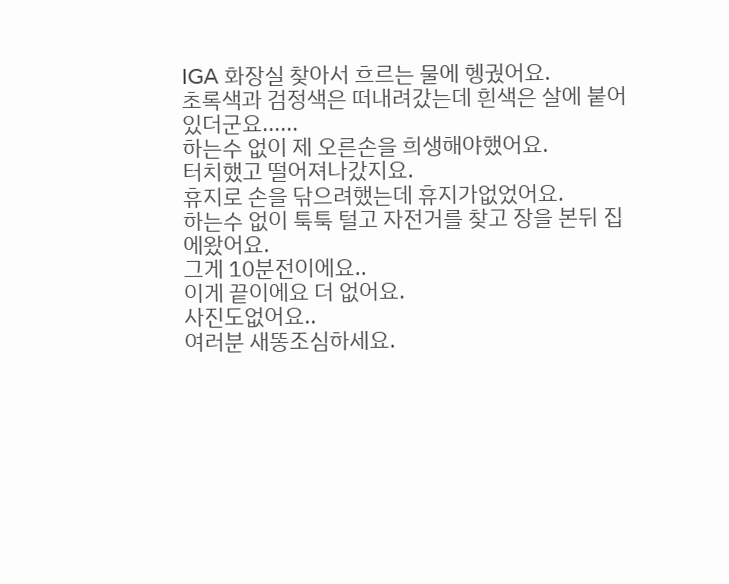IGA 화장실 찾아서 흐르는 물에 헹궜어요.
초록색과 검정색은 떠내려갔는데 흰색은 살에 붙어있더군요......
하는수 없이 제 오른손을 희생해야했어요.
터치했고 떨어져나갔지요.
휴지로 손을 닦으려했는데 휴지가없었어요.
하는수 없이 툭툭 털고 자전거를 찾고 장을 본뒤 집에왔어요.
그게 10분전이에요..
이게 끝이에요 더 없어요.
사진도없어요..
여러분 새똥조심하세요.